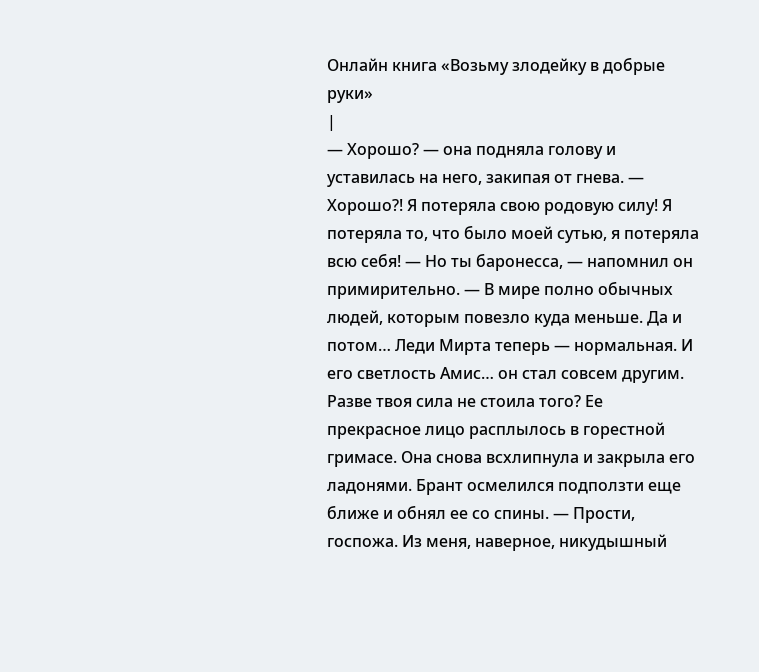Онлайн книга «Возьму злодейку в добрые руки»
|
— Хорошо? — она подняла голову и уставилась на него, закипая от гнева. — Хорошо?! Я потеряла свою родовую силу! Я потеряла то, что было моей сутью, я потеряла всю себя! — Но ты баронесса, — напомнил он примирительно. — В мире полно обычных людей, которым повезло куда меньше. Да и потом… Леди Мирта теперь — нормальная. И его светлость Амис… он стал совсем другим. Разве твоя сила не стоила того? Ее прекрасное лицо расплылось в горестной гримасе. Она снова всхлипнула и закрыла его ладонями. Брант осмелился подползти еще ближе и обнял ее со спины. — Прости, госпожа. Из меня, наверное, никудышный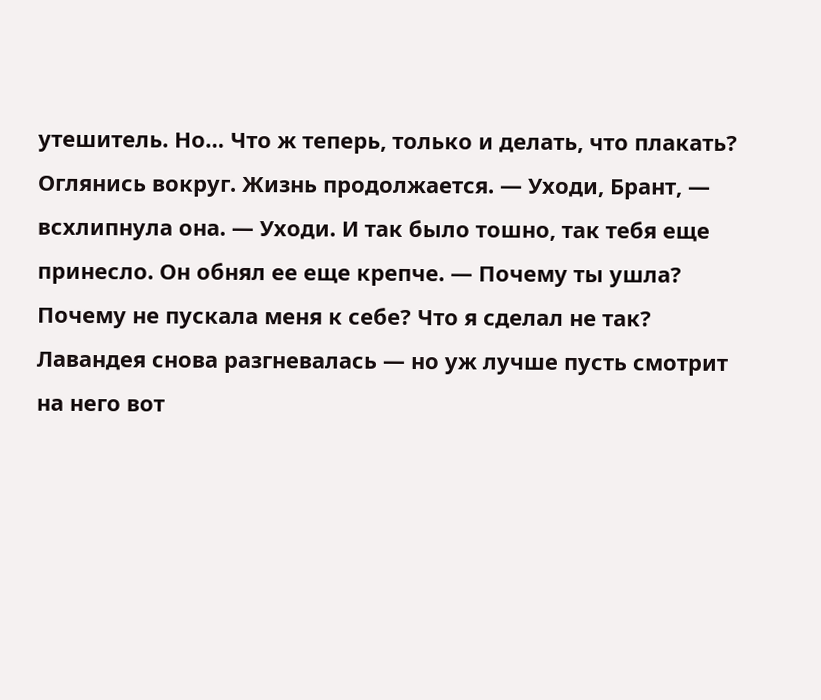утешитель. Но… Что ж теперь, только и делать, что плакать? Оглянись вокруг. Жизнь продолжается. — Уходи, Брант, — всхлипнула она. — Уходи. И так было тошно, так тебя еще принесло. Он обнял ее еще крепче. — Почему ты ушла? Почему не пускала меня к себе? Что я сделал не так? Лавандея снова разгневалась — но уж лучше пусть смотрит на него вот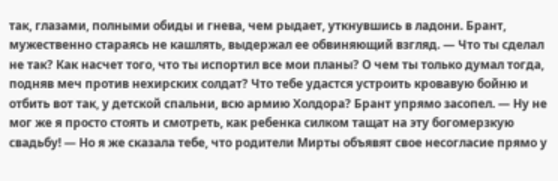так, глазами, полными обиды и гнева, чем рыдает, уткнувшись в ладони. Брант, мужественно стараясь не кашлять, выдержал ее обвиняющий взгляд. — Что ты сделал не так? Как насчет того, что ты испортил все мои планы? О чем ты только думал тогда, подняв меч против нехирских солдат? Что тебе удастся устроить кровавую бойню и отбить вот так, у детской спальни, всю армию Холдора? Брант упрямо засопел. — Ну не мог же я просто стоять и смотреть, как ребенка силком тащат на эту богомерзкую свадьбу! — Но я же сказала тебе, что родители Мирты объявят свое несогласие прямо у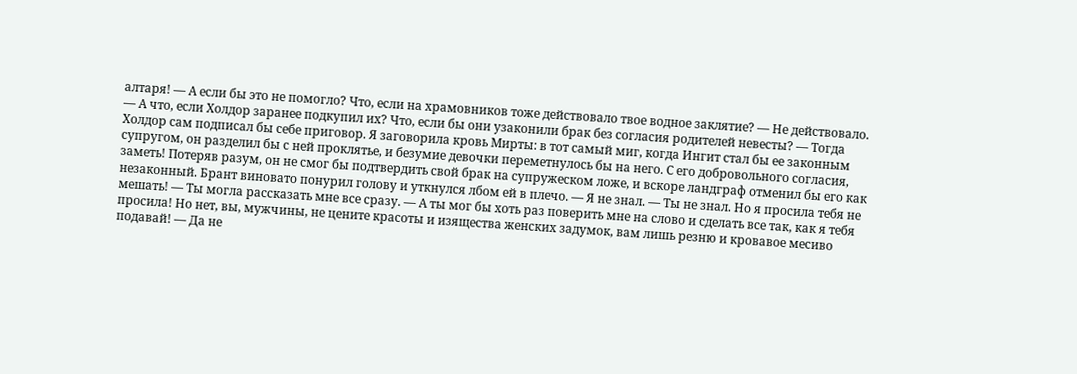алтаря! — А если бы это не помогло? Что, если на храмовников тоже действовало твое водное заклятие? — Не действовало. — А что, если Холдор заранее подкупил их? Что, если бы они узаконили брак без согласия родителей невесты? — Тогда Холдор сам подписал бы себе приговор. Я заговорила кровь Мирты: в тот самый миг, когда Ингит стал бы ее законным супругом, он разделил бы с ней проклятье, и безумие девочки переметнулось бы на него. С его добровольного согласия, заметь! Потеряв разум, он не смог бы подтвердить свой брак на супружеском ложе, и вскоре ландграф отменил бы его как незаконный. Брант виновато понурил голову и уткнулся лбом ей в плечо. — Я не знал. — Ты не знал. Но я просила тебя не мешать! — Ты могла рассказать мне все сразу. — А ты мог бы хоть раз поверить мне на слово и сделать все так, как я тебя просила! Но нет, вы, мужчины, не цените красоты и изящества женских задумок, вам лишь резню и кровавое месиво подавай! — Да не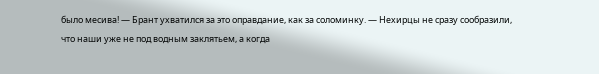было месива! — Брант ухватился за это оправдание, как за соломинку. — Нехирцы не сразу сообразили, что наши уже не под водным заклятьем, а когда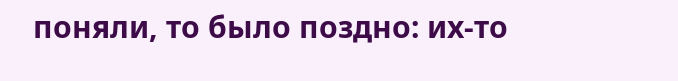поняли, то было поздно: их-то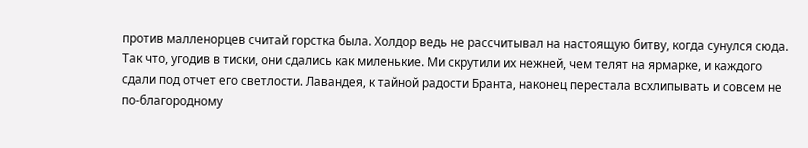против малленорцев считай горстка была. Холдор ведь не рассчитывал на настоящую битву, когда сунулся сюда. Так что, угодив в тиски, они сдались как миленькие. Ми скрутили их нежней, чем телят на ярмарке, и каждого сдали под отчет его светлости. Лавандея, к тайной радости Бранта, наконец перестала всхлипывать и совсем не по-благородному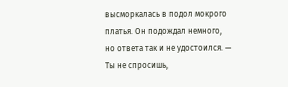высморкалась в подол мокрого платья. Он подождал немного, но ответа так и не удостоился. — Ты не спросишь,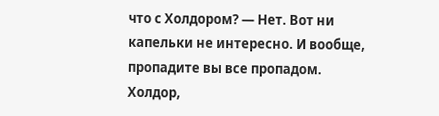что с Холдором? — Нет. Вот ни капельки не интересно. И вообще, пропадите вы все пропадом. Холдор,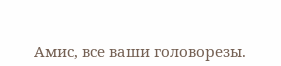Амис, все ваши головорезы.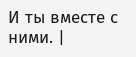И ты вместе с ними. |